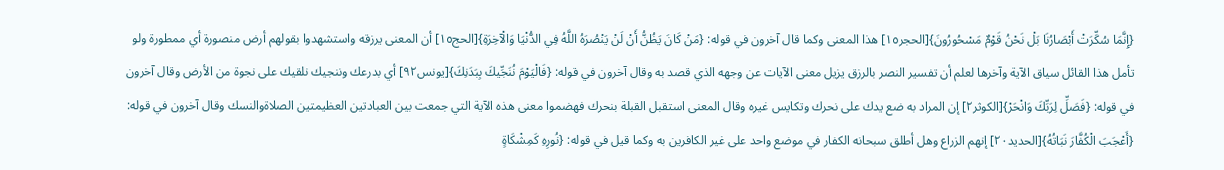{إِنَّمَا سُكِّرَتْ أَبْصَارُنَا بَلْ نَحْنُ قَوْمٌ مَسْحُورُونَ}[الحجر١٥] هذا المعنى وكما قال آخرون في قوله: {مَنْ كَانَ يَظُنُّ أَنْ لَنْ يَنْصُرَهُ اللَّهُ فِي الدُّنْيَا وَالْآخِرَةِ}[الحج١٥] أن المعنى يرزقه واستشهدوا بقولهم أرض منصورة أي ممطورة ولو تأمل هذا القائل سياق الآية وآخرها لعلم أن تفسير النصر بالرزق يزيل معنى الآيات عن وجهه الذي قصد به وقال آخرون في قوله: {فَالْيَوْمَ نُنَجِّيكَ بِبَدَنِكَ}[يونس٩٢] أي بدرعك وننجيك نلقيك على نجوة من الأرض وقال آخرون في قوله: {فَصَلِّ لِرَبِّكَ وَانْحَرْ}[الكوثر٢] إن المراد به ضع يدك على نحرك وتكايس غيره وقال المعنى استقبل القبلة بنحرك فهضموا معنى هذه الآية التي جمعت بين العبادتين العظيمتين الصلاةوالنسك وقال آخرون في قوله: {أَعْجَبَ الْكُفَّارَ نَبَاتُهُ}[الحديد٢٠] إنهم الزراع وهل أطلق سبحانه الكفار في موضع واحد على غير الكافرين به وكما قيل في قوله: {نُورِهِ كَمِشْكَاةٍ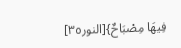فِيهَا مِصْبَاحٌ}[النور٣٥]